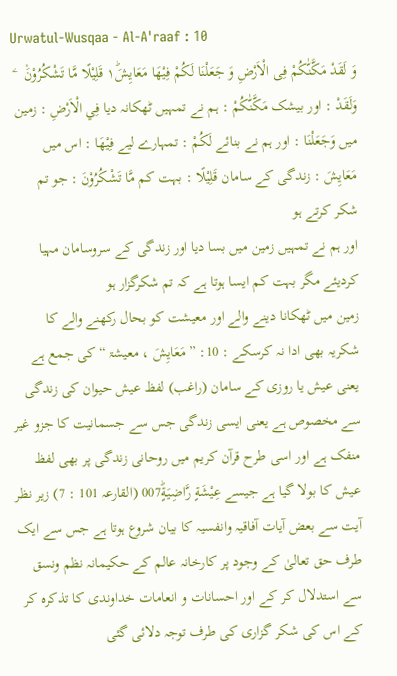Urwatul-Wusqaa - Al-A'raaf : 10
وَ لَقَدْ مَكَّنّٰكُمْ فِی الْاَرْضِ وَ جَعَلْنَا لَكُمْ فِیْهَا مَعَایِشَ١ؕ قَلِیْلًا مَّا تَشْكُرُوْنَ۠   ۧ
وَلَقَدْ : اور بیشک مَكَّنّٰكُمْ : ہم نے تمہیں ٹھکانہ دیا فِي الْاَرْضِ : زمین میں وَجَعَلْنَا : اور ہم نے بنائے لَكُمْ : تمہارے لیے فِيْهَا : اس میں مَعَايِشَ : زندگی کے سامان قَلِيْلًا : بہت کم مَّا تَشْكُرُوْنَ : جو تم شکر کرتے ہو
اور ہم نے تمہیں زمین میں بسا دیا اور زندگی کے سروسامان مہیا کردیئے مگر بہت کم ایسا ہوتا ہے کہ تم شکرگزار ہو
زمین میں ٹھکانا دینے والے اور معیشت کو بحال رکھنے والے کا شکریہ بھی ادا نہ کرسکے : 10: ” مَعَایِشَ ، معیشۃ “ کی جمع ہے یعنی عیش یا روزی کے سامان (راغب) لفظ عیش حیوان کی زندگی سے مخصوص ہے یعنی ایسی زندگی جس سے جسمانیت کا جزو غیر منفک ہے اور اسی طرح قرآن کریم میں روحانی زندگی پر بھی لفظ عیش کا بولا گیا ہے جیسے عِیْشَةٍ رَّاضِیَةٍؕ007 (القارعہ 101 : 7) زیر نظر آیت سے بعض آیات آفاقیہ وانفسیہ کا بیان شروع ہوتا ہے جس سے ایک طرف حق تعالیٰ کے وجود پر کارخانہ عالم کے حکیمانہ نظم ونسق سے استدلال کر کے اور احسانات و انعامات خداوندی کا تذکرہ کر کے اس کی شکر گزاری کی طرف توجہ دلائی گئی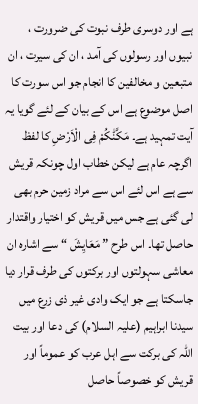ہے اور دوسری طرف نبوت کی ضرورت ، نبیوں اور رسولوں کی آمد ، ان کی سیرت ، ان متبعین و مخالفین کا انجام جو اس سورت کا اصل موضوع ہے اس کے بیان کے لئے گویا یہ آیت تمہید ہے۔ مَكَّنّٰكُمْ فِی الْاَرْضِ کا لفظ اگرچہ عام ہے لیکن خطاب اول چونکہ قریش سے ہے اس لئے اس سے مراد زمین حرم بھی لی گئی ہے جس میں قریش کو اختیار واقتدار حاصل تھا۔ اس طرح ” مَعَایِشَ “ سے اشارہ ان معاشی سہولتوں اور برکتوں کی طرف قرار دیا جاسکتا ہے جو ایک وادی غیر ذی زرع میں سیدنا ابراہیم (علیہ السلام) کی دعا اور بیت اللہ کی برکت سے اہل عرب کو عموماً اور قریش کو خصوصاً حاصل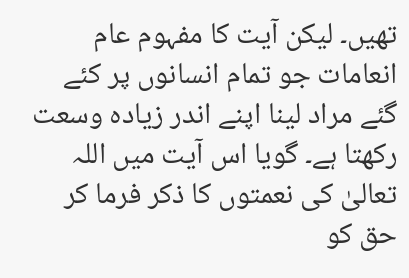تھیں۔ لیکن آیت کا مفہوم عام انعامات جو تمام انسانوں پر کئے گئے مراد لینا اپنے اندر زیادہ وسعت رکھتا ہے۔ گویا اس آیت میں اللہ تعالیٰ کی نعمتوں کا ذکر فرما کر حق کو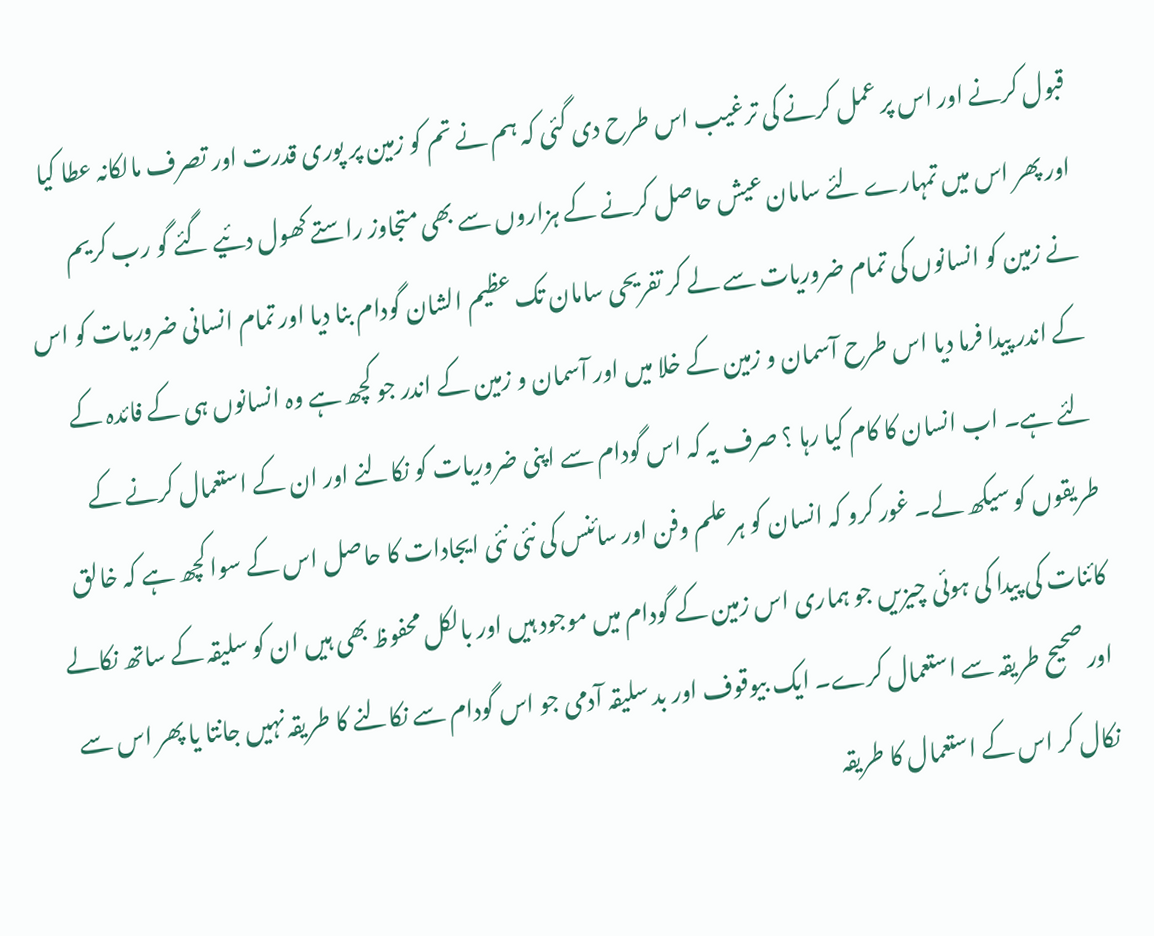قبول کرنے اور اس پر عمل کرنے کی ترغیب اس طرح دی گئی کہ ہم نے تم کو زمین پر پوری قدرت اور تصرف مالکانہ عطا کیا اور پھر اس میں تمہارے لئے سامان عیش حاصل کرنے کے ہزاروں سے بھی متجاوز راستے کھول دئیے گئے گو رب کریم نے زمین کو انسانوں کی تمام ضروریات سے لے کر تفریحی سامان تک عظیم الشان گودام بنا دیا اور تمام انسانی ضروریات کو اس کے اندر پیدا فرما دیا اس طرح آسمان و زمین کے خلا میں اور آسمان و زمین کے اندر جو کچھ ہے وہ انسانوں ہی کے فائدہ کے لئے ہے۔ اب انسان کا کام کیا رہا ؟ صرف یہ کہ اس گودام سے اپنی ضروریات کو نکالنے اور ان کے استعمال کرنے کے طریقوں کو سیکھ لے۔ غور کرو کہ انسان کو ہر علم وفن اور سائنس کی نئی نئی ایجادات کا حاصل اس کے سوا کچھ ہے کہ خالق کائنات کی پیدا کی ہوئی چیزیں جو ہماری اس زمین کے گودام میں موجود ہیں اور بالکل محفوظ بھی ہیں ان کو سلیقہ کے ساتھ نکالے اور صحیح طریقہ سے استعمال کرے۔ ایک بیوقوف اور بد سلیقہ آدمی جو اس گودام سے نکالنے کا طریقہ نہیں جانتا یا پھر اس سے نکال کر اس کے استعمال کا طریقہ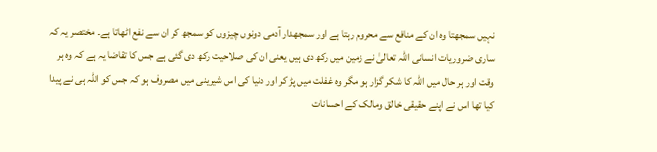نہیں سمجھتا وہ ان کے منافع سے محروم رہتا ہے اور سمجھدار آدمی دونوں چیزوں کو سمجھ کر ان سے نفع اٹھاتا ہے۔ مختصر یہ کہ ساری ضروریات انسانی اللہ تعالیٰ نے زمین میں رکھ دی ہیں یعنی ان کی صلاحیت رکھ دی گئی ہے جس کا تقاضا یہ ہے کہ وہ ہر وقت اور ہر حال میں اللہ کا شکر گزار ہو مگر وہ غفلت میں پڑ کر اور دنیا کی اس شیرینی میں مصروف ہو کہ جس کو اللہ ہی نے پیدا کیا تھا اس نے اپنے حقیقی خالق ومالک کے احسانات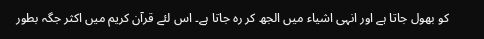کو بھول جاتا ہے اور انہی اشیاء میں الجھ کر رہ جاتا ہے۔ اس لئے قرآن کریم میں اکثر جگہ بطور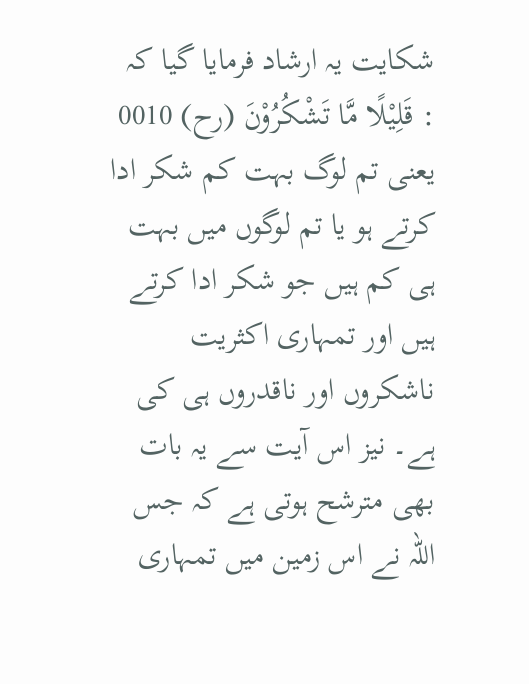شکایت یہ ارشاد فرمایا گیا کہ : قَلِیْلًا مَّا تَشْكُرُوْنَ (رح) 0010 یعنی تم لوگ بہت کم شکر ادا کرتے ہو یا تم لوگوں میں بہت ہی کم ہیں جو شکر ادا کرتے ہیں اور تمہاری اکثریت ناشکروں اور ناقدروں ہی کی ہے۔ نیز اس آیت سے یہ بات بھی مترشح ہوتی ہے کہ جس اللہ نے اس زمین میں تمہاری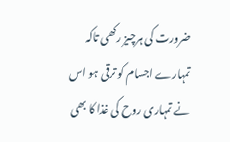ضرورت کی ہرچیز رکھی تاکہ تمہارے اجسام کو ترقی ہو اس نے تمہاری روح کی غذا کا بھی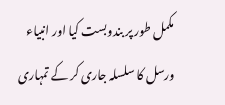مکمل طور پر بندوبست کیا اور انبیاء ورسل کا سلسلہ جاری کر کے تمہاری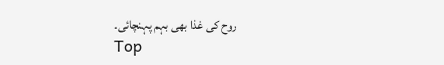روح کی غذا بھی بہم پہنچائی۔
Top